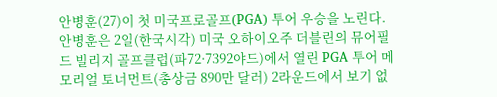안병훈(27)이 첫 미국프로골프(PGA) 투어 우승을 노린다.
안병훈은 2일(한국시각) 미국 오하이오주 더블린의 뮤어필드 빌리지 골프클럽(파72·7392야드)에서 열린 PGA 투어 메모리얼 토너먼트(총상금 890만 달러) 2라운드에서 보기 없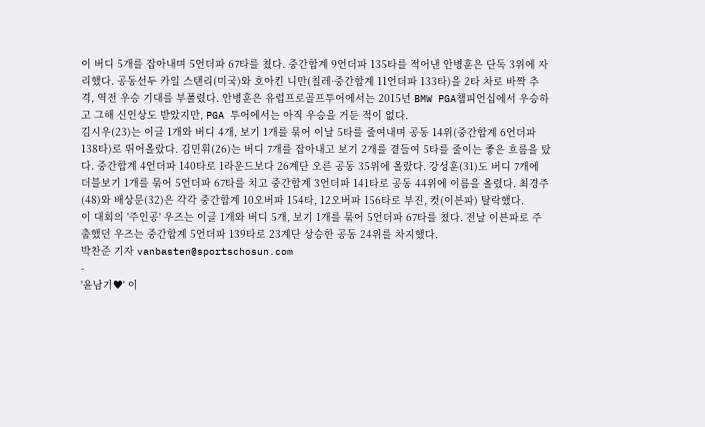이 버디 5개를 잡아내며 5언더파 67타를 쳤다. 중간합계 9언더파 135타를 적어낸 안병훈은 단독 3위에 자리했다. 공동선두 카일 스탠리(미국)와 호아킨 니만(칠레·중간합계 11언더파 133타)을 2타 차로 바짝 추격, 역전 우승 기대를 부풀렸다. 안병훈은 유럽프로골프투어에서는 2015년 BMW PGA챔피언십에서 우승하고 그해 신인상도 받았지만, PGA 투어에서는 아직 우승을 거둔 적이 없다.
김시우(23)는 이글 1개와 버디 4개, 보기 1개를 묶어 이날 5타를 줄여내며 공동 14위(중간합계 6언더파 138타)로 뛰어올랐다. 김민휘(26)는 버디 7개를 잡아내고 보기 2개를 곁들여 5타를 줄이는 좋은 흐름을 탔다. 중간합계 4언더파 140타로 1라운드보다 26계단 오른 공동 35위에 올랐다. 강성훈(31)도 버디 7개에 더블보기 1개를 묶어 5언더파 67타를 치고 중간합계 3언더파 141타로 공동 44위에 이름을 올렸다. 최경주(48)와 배상문(32)은 각각 중간합계 10오버파 154타, 12오버파 156타로 부진, 컷(이븐파) 탈락했다.
이 대회의 '주인공' 우즈는 이글 1개와 버디 5개, 보기 1개를 묶어 5언더파 67타를 쳤다. 전날 이븐파로 주춤했던 우즈는 중간합계 5언더파 139타로 23계단 상승한 공동 24위를 차지했다.
박찬준 기자 vanbasten@sportschosun.com
-
'윤남기♥' 이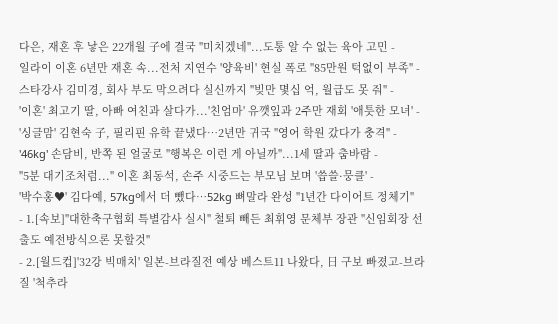다은, 재혼 후 낳은 22개월 子에 결국 "미치겠네"...도통 알 수 없는 육아 고민 -
일라이 이혼 6년만 재혼 속...전처 지연수 '양육비' 현실 폭로 "85만원 턱없이 부족" -
스타강사 김미경, 회사 부도 막으려다 실신까지 "빚만 몇십 억, 월급도 못 줘" -
'이혼' 최고기 딸, 아빠 여친과 살다가...'친엄마' 유깻잎과 2주만 재회 '애틋한 모녀' -
'싱글맘' 김현숙 子, 필리핀 유학 끝냈다…2년만 귀국 "영어 학원 갔다가 충격" -
'46kg' 손담비, 반쪽 된 얼굴로 "행복은 이런 게 아닐까"...1세 딸과 춤바람 -
"5분 대기조처럼..." 이혼 최동석, 손주 시중드는 부모님 보며 '씁쓸·뭉클' -
'박수홍♥' 김다예, 57kg에서 더 뺐다…52kg 뼈말라 완성 "1년간 다이어트 정체기"
- 1.[속보]"대한축구협회 특별감사 실시" 철퇴 빼든 최휘영 문체부 장관 "신임회장 선출도 예전방식으론 못할것"
- 2.[월드컵]'32강 빅매치' 일본-브라질전 예상 베스트11 나왔다, 日 구보 빠졌고-브라질 '척추라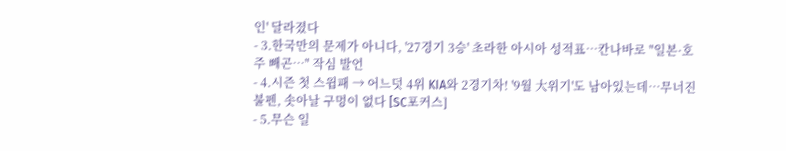인' 달라졌다
- 3.한국만의 문제가 아니다, '27경기 3승' 초라한 아시아 성적표…칸나바로 "일본·호주 빼곤…" 작심 발언
- 4.시즌 첫 스윕패 → 어느덧 4위 KIA와 2경기차! '9월 大위기'도 남아있는데…무너진 불펜, 솟아날 구멍이 없다 [SC포커스]
- 5.무슨 일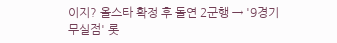이지? 올스타 확정 후 돌연 2군행 → '9경기 무실점' 롯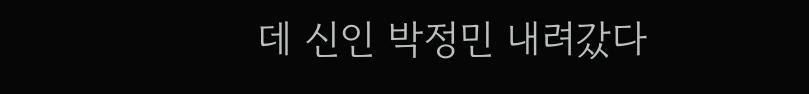데 신인 박정민 내려갔다